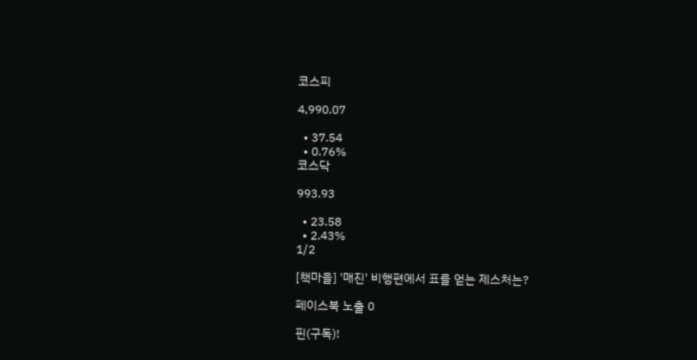코스피

4,990.07

  • 37.54
  • 0.76%
코스닥

993.93

  • 23.58
  • 2.43%
1/2

[책마을] '매진' 비행편에서 표를 얻는 제스처는?

페이스북 노출 0

핀(구독)!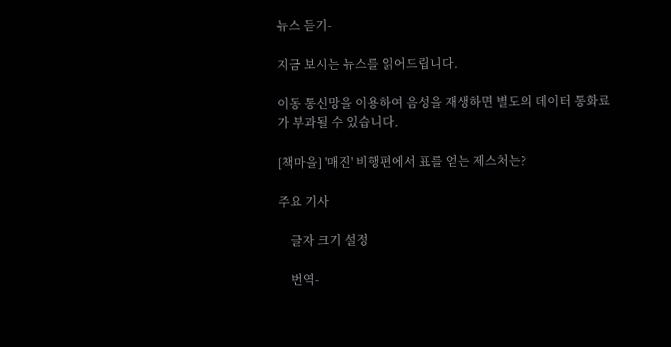뉴스 듣기-

지금 보시는 뉴스를 읽어드립니다.

이동 통신망을 이용하여 음성을 재생하면 별도의 데이터 통화료가 부과될 수 있습니다.

[책마을] '매진' 비행편에서 표를 얻는 제스처는?

주요 기사

    글자 크기 설정

    번역-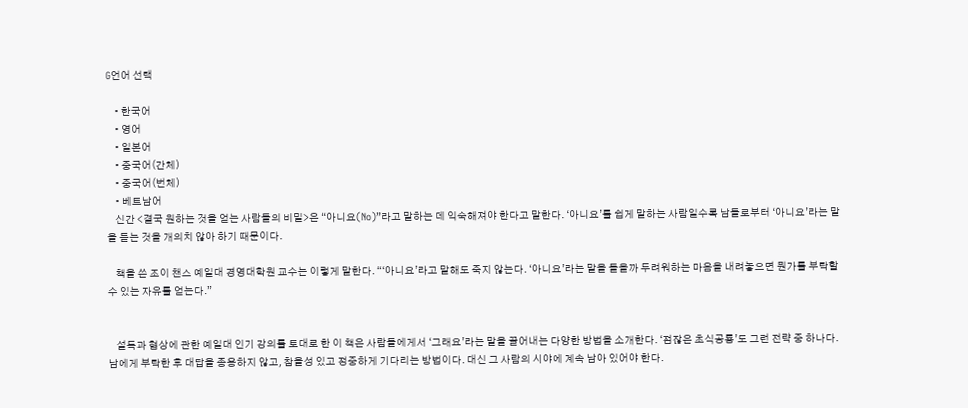G언어 선택

    • 한국어
    • 영어
    • 일본어
    • 중국어(간체)
    • 중국어(번체)
    • 베트남어
    신간 <결국 원하는 것을 얻는 사람들의 비밀>은 “아니요(No)”라고 말하는 데 익숙해져야 한다고 말한다. ‘아니요’를 쉽게 말하는 사람일수록 남들로부터 ‘아니요’라는 말을 듣는 것을 개의치 않아 하기 때문이다.

    책을 쓴 조이 챈스 예일대 경영대학원 교수는 이렇게 말한다. “‘아니요’라고 말해도 죽지 않는다. ‘아니요’라는 말을 들을까 두려워하는 마음을 내려놓으면 뭔가를 부탁할 수 있는 자유를 얻는다.”


    설득과 협상에 관한 예일대 인기 강의를 토대로 한 이 책은 사람들에게서 ‘그래요’라는 말을 끌어내는 다양한 방법을 소개한다. ‘점잖은 초식공룡’도 그런 전략 중 하나다. 남에게 부탁한 후 대답을 종용하지 않고, 참을성 있고 정중하게 기다리는 방법이다. 대신 그 사람의 시야에 계속 남아 있어야 한다.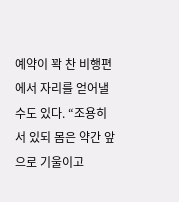예약이 꽉 찬 비행편에서 자리를 얻어낼 수도 있다. “조용히 서 있되 몸은 약간 앞으로 기울이고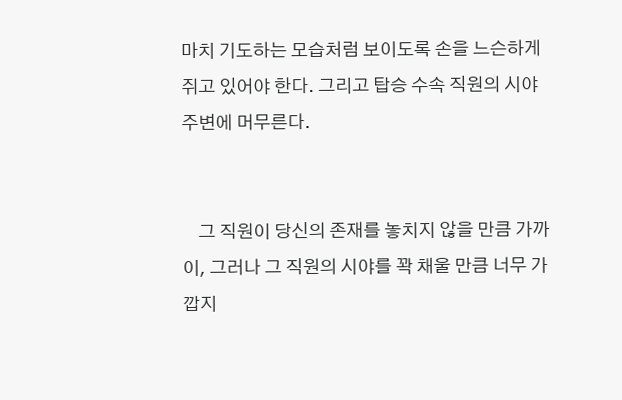마치 기도하는 모습처럼 보이도록 손을 느슨하게 쥐고 있어야 한다. 그리고 탑승 수속 직원의 시야 주변에 머무른다.


    그 직원이 당신의 존재를 놓치지 않을 만큼 가까이, 그러나 그 직원의 시야를 꽉 채울 만큼 너무 가깝지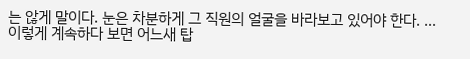는 않게 말이다. 눈은 차분하게 그 직원의 얼굴을 바라보고 있어야 한다. … 이렇게 계속하다 보면 어느새 탑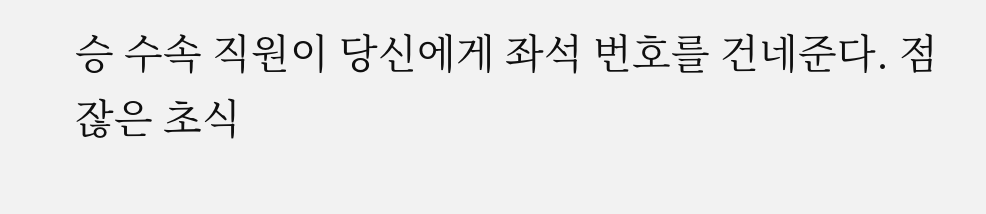승 수속 직원이 당신에게 좌석 번호를 건네준다. 점잖은 초식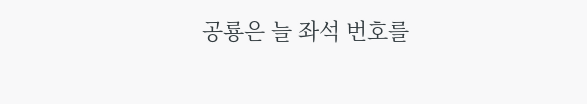공룡은 늘 좌석 번호를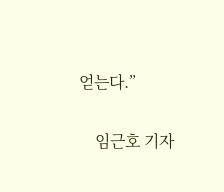얻는다.”

    임근호 기자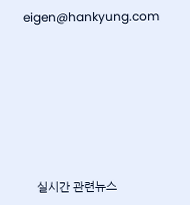eigen@hankyung.com









    실시간 관련뉴스